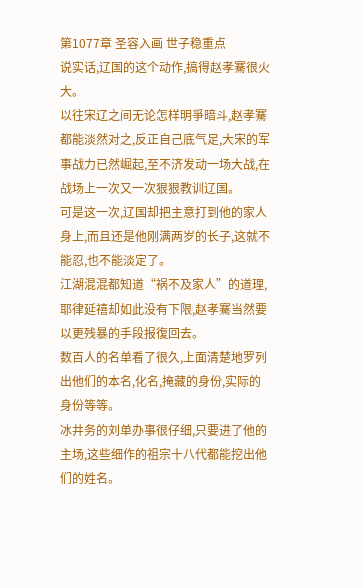第1077章 圣容入画 世子稳重点
说实话,辽国的这个动作,搞得赵孝騫很火大。
以往宋辽之间无论怎样明爭暗斗,赵孝騫都能淡然对之,反正自己底气足,大宋的军事战力已然崛起,至不济发动一场大战,在战场上一次又一次狠狠教训辽国。
可是这一次,辽国却把主意打到他的家人身上,而且还是他刚满两岁的长子,这就不能忍,也不能淡定了。
江湖混混都知道“祸不及家人”的道理,耶律延禧却如此没有下限,赵孝騫当然要以更残暴的手段报復回去。
数百人的名单看了很久,上面清楚地罗列出他们的本名,化名,掩藏的身份,实际的身份等等。
冰井务的刘单办事很仔细,只要进了他的主场,这些细作的祖宗十八代都能挖出他们的姓名。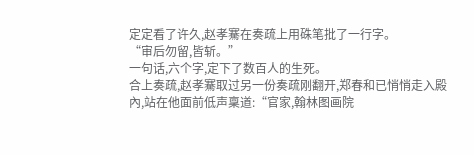定定看了许久,赵孝騫在奏疏上用硃笔批了一行字。
“审后勿留,皆斩。”
一句话,六个字,定下了数百人的生死。
合上奏疏,赵孝騫取过另一份奏疏刚翻开,郑春和已悄悄走入殿內,站在他面前低声稟道:“官家,翰林图画院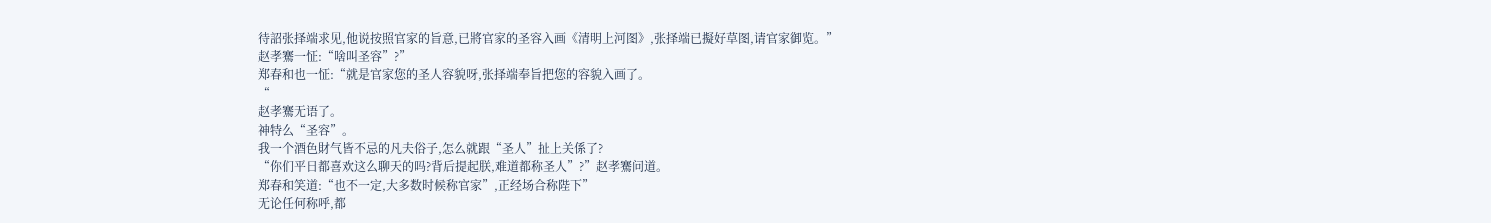待詔张择端求见,他说按照官家的旨意,已將官家的圣容入画《清明上河图》,张择端已擬好草图,请官家御览。”
赵孝騫一怔:“啥叫圣容”?”
郑春和也一怔:“就是官家您的圣人容貌呀,张择端奉旨把您的容貌入画了。
“
赵孝騫无语了。
神特么“圣容”。
我一个酒色財气皆不忌的凡夫俗子,怎么就跟“圣人”扯上关係了?
“你们平日都喜欢这么聊天的吗?背后提起朕,难道都称圣人”?”赵孝騫问道。
郑春和笑道:“也不一定,大多数时候称官家”,正经场合称陛下”
无论任何称呼,都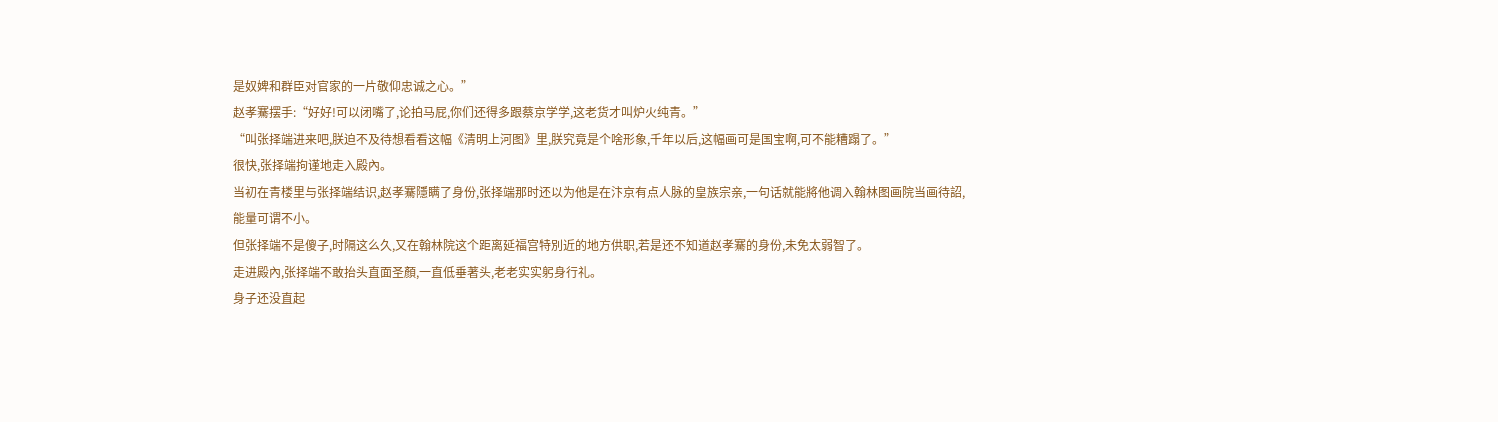是奴婢和群臣对官家的一片敬仰忠诚之心。”
赵孝騫摆手:“好好!可以闭嘴了,论拍马屁,你们还得多跟蔡京学学,这老货才叫炉火纯青。”
“叫张择端进来吧,朕迫不及待想看看这幅《清明上河图》里,朕究竟是个啥形象,千年以后,这幅画可是国宝啊,可不能糟蹋了。”
很快,张择端拘谨地走入殿內。
当初在青楼里与张择端结识,赵孝騫隱瞒了身份,张择端那时还以为他是在汴京有点人脉的皇族宗亲,一句话就能將他调入翰林图画院当画待詔,能量可谓不小。
但张择端不是傻子,时隔这么久,又在翰林院这个距离延福宫特別近的地方供职,若是还不知道赵孝騫的身份,未免太弱智了。
走进殿內,张择端不敢抬头直面圣顏,一直低垂著头,老老实实躬身行礼。
身子还没直起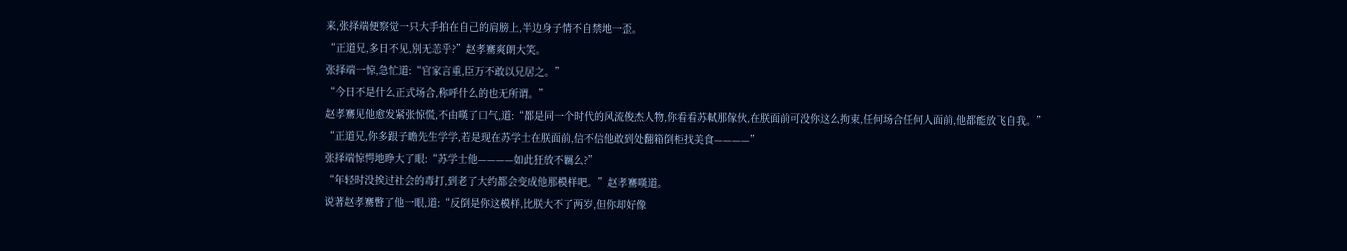来,张择端便察觉一只大手拍在自己的肩膀上,半边身子情不自禁地一歪。
“正道兄,多日不见,別无恙乎?”赵孝騫爽朗大笑。
张择端一惊,急忙道:“官家言重,臣万不敢以兄居之。”
“今日不是什么正式场合,称呼什么的也无所谓。”
赵孝騫见他愈发紧张惊慌,不由嘆了口气,道:“都是同一个时代的风流俊杰人物,你看看苏軾那傢伙,在朕面前可没你这么拘束,任何场合任何人面前,他都能放飞自我。”
“正道兄,你多跟子瞻先生学学,若是现在苏学士在朕面前,信不信他敢到处翻箱倒柜找美食————”
张择端惊愕地睁大了眼:“苏学士他————如此狂放不羈么?”
“年轻时没挨过社会的毒打,到老了大约都会变成他那模样吧。”赵孝騫嘆道。
说著赵孝騫瞥了他一眼,道:“反倒是你这模样,比朕大不了两岁,但你却好像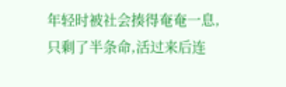年轻时被社会揍得奄奄一息,只剩了半条命,活过来后连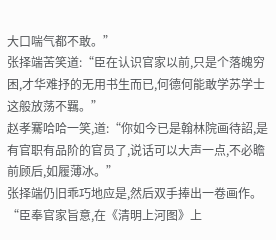大口喘气都不敢。”
张择端苦笑道:“臣在认识官家以前,只是个落魄穷困,才华难抒的无用书生而已,何德何能敢学苏学士这般放荡不羈。”
赵孝騫哈哈一笑,道:“你如今已是翰林院画待詔,是有官职有品阶的官员了,说话可以大声一点,不必瞻前顾后,如履薄冰。”
张择端仍旧乖巧地应是,然后双手捧出一卷画作。
“臣奉官家旨意,在《清明上河图》上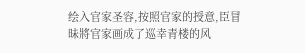绘入官家圣容,按照官家的授意,臣冒昧將官家画成了巡幸青楼的风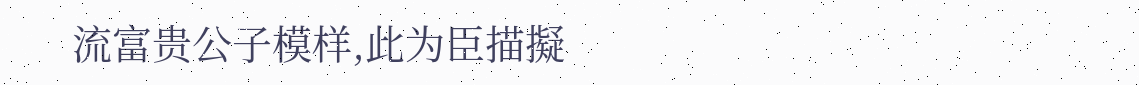流富贵公子模样,此为臣描擬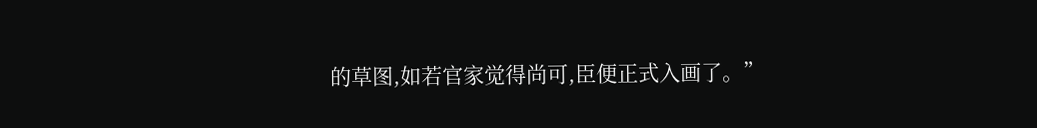的草图,如若官家觉得尚可,臣便正式入画了。”